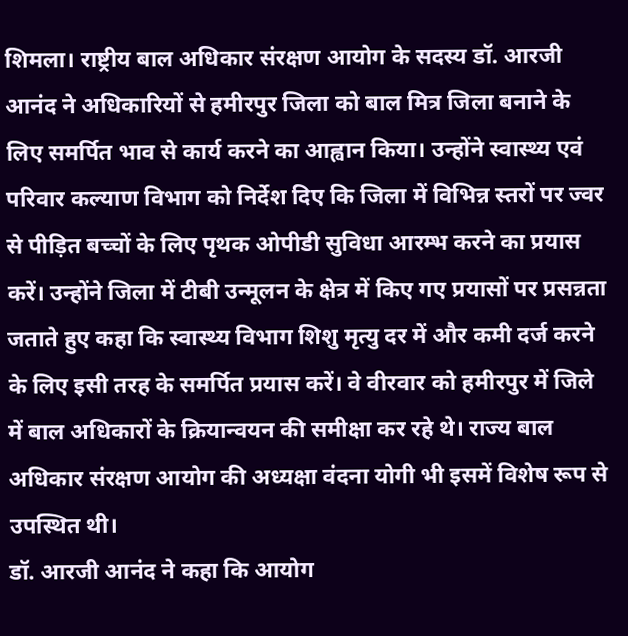शिमला। राष्ट्रीय बाल अधिकार संरक्षण आयोग के सदस्य डॉ. आरजी आनंद ने अधिकारियों से हमीरपुर जिला को बाल मित्र जिला बनाने के लिए समर्पित भाव से कार्य करने का आह्वान किया। उन्होंने स्वास्थ्य एवं परिवार कल्याण विभाग को निर्देश दिए कि जिला में विभिन्न स्तरों पर ज्वर से पीड़ित बच्चों के लिए पृथक ओपीडी सुविधा आरम्भ करने का प्रयास करें। उन्होंने जिला में टीबी उन्मूलन के क्षेत्र में किए गए प्रयासों पर प्रसन्नता जताते हुए कहा कि स्वास्थ्य विभाग शिशु मृत्यु दर में और कमी दर्ज करने के लिए इसी तरह के समर्पित प्रयास करें। वे वीरवार को हमीरपुर में जिले में बाल अधिकारों के क्रियान्वयन की समीक्षा कर रहे थे। राज्य बाल अधिकार संरक्षण आयोग की अध्यक्षा वंदना योगी भी इसमें विशेष रूप से उपस्थित थी।
डॉ. आरजी आनंद ने कहा कि आयोग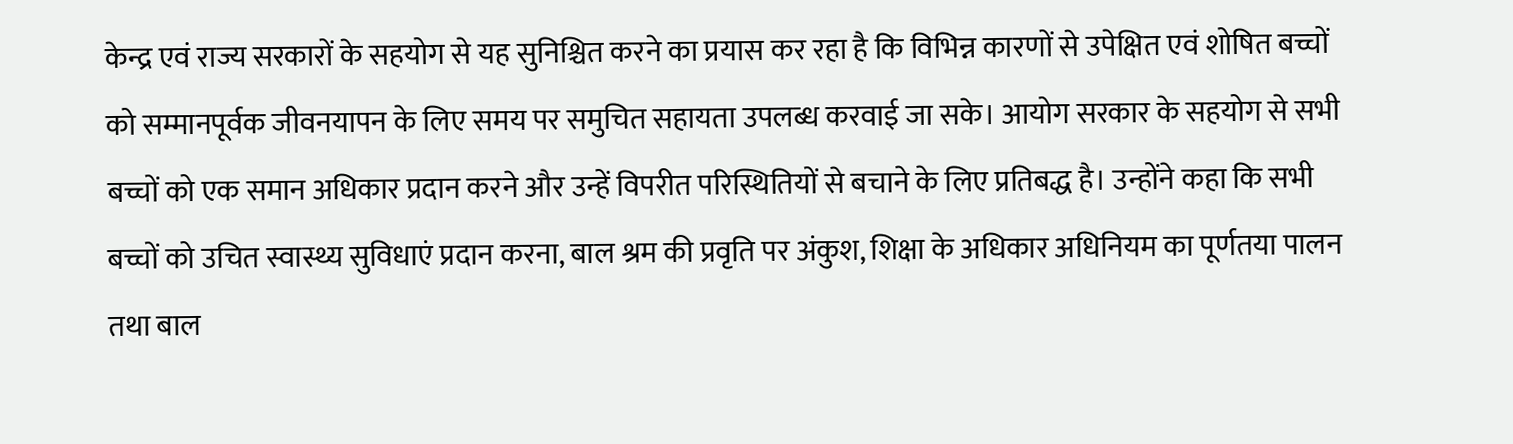केन्द्र एवं राज्य सरकारों के सहयोग से यह सुनिश्चित करने का प्रयास कर रहा है कि विभिन्न कारणों से उपेक्षित एवं शोषित बच्चों को सम्मानपूर्वक जीवनयापन के लिए समय पर समुचित सहायता उपलब्ध करवाई जा सके। आयोग सरकार के सहयोग से सभी बच्चों को एक समान अधिकार प्रदान करने और उन्हें विपरीत परिस्थितियों से बचाने के लिए प्रतिबद्ध है। उन्होंने कहा कि सभी बच्चों को उचित स्वास्थ्य सुविधाएं प्रदान करना, बाल श्रम की प्रवृति पर अंकुश, शिक्षा के अधिकार अधिनियम का पूर्णतया पालन तथा बाल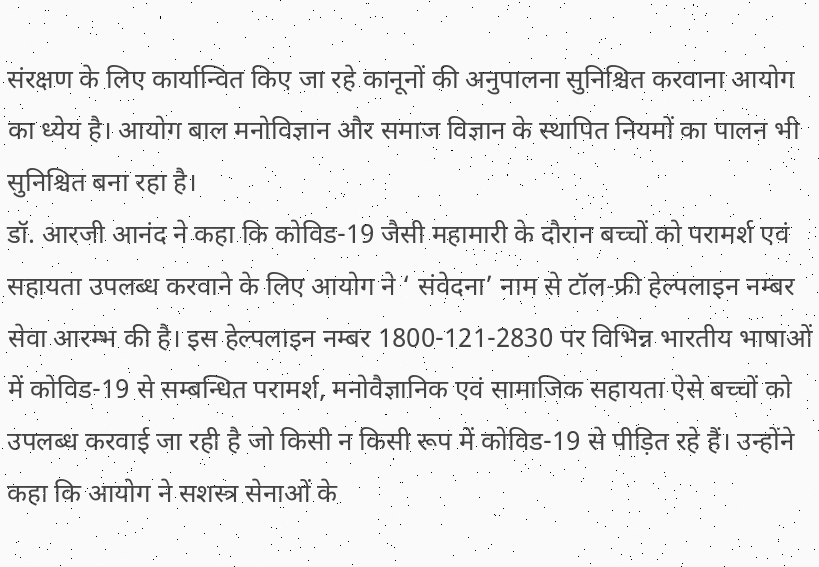संरक्षण के लिए कार्यान्वित किए जा रहे कानूनों की अनुपालना सुनिश्चित करवाना आयोग का ध्येय है। आयोग बाल मनोविज्ञान और समाज विज्ञान के स्थापित नियमों का पालन भी सुनिश्चित बना रहा है।
डॉ. आरजी आनंद ने कहा कि कोविड-19 जैसी महामारी के दौरान बच्चों को परामर्श एवं सहायता उपलब्ध करवाने के लिए आयोग ने ‘ संवेदना’ नाम से टॉल-फ्री हेल्पलाइन नम्बर सेवा आरम्भ की है। इस हेल्पलाइन नम्बर 1800-121-2830 पर विभिन्न भारतीय भाषाओं में कोविड-19 से सम्बन्धित परामर्श, मनोवैज्ञानिक एवं सामाजिक सहायता ऐसे बच्चों को उपलब्ध करवाई जा रही है जो किसी न किसी रूप में कोविड-19 से पीड़ित रहे हैं। उन्होंने कहा कि आयोग ने सशस्त्र सेनाओं के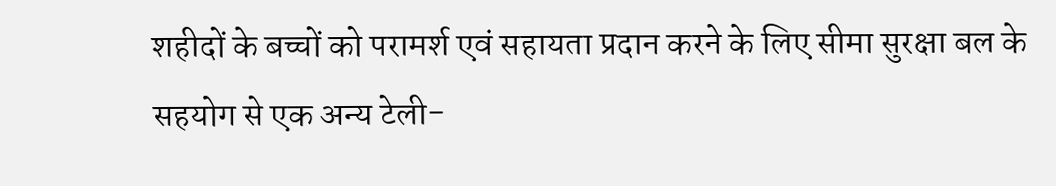शहीदों के बच्चों को परामर्श एवं सहायता प्रदान करने के लिए सीमा सुरक्षा बल के सहयोग से एक अन्य टेली-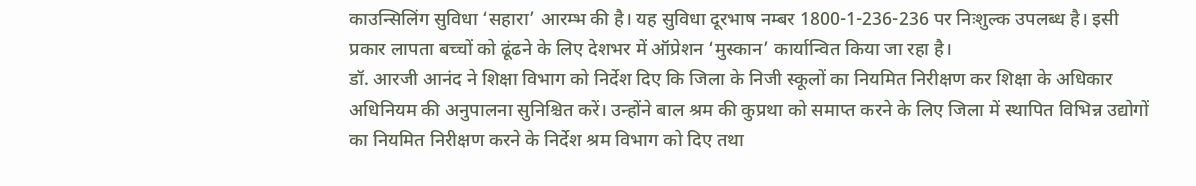काउन्सिलिंग सुविधा ‘सहारा’ आरम्भ की है। यह सुविधा दूरभाष नम्बर 1800-1-236-236 पर निःशुल्क उपलब्ध है। इसी प्रकार लापता बच्चों को ढूंढने के लिए देशभर में ऑप्रेशन ‘मुस्कान’ कार्यान्वित किया जा रहा है।
डॉ. आरजी आनंद ने शिक्षा विभाग को निर्देश दिए कि जिला के निजी स्कूलों का नियमित निरीक्षण कर शिक्षा के अधिकार अधिनियम की अनुपालना सुनिश्चित करें। उन्होंने बाल श्रम की कुप्रथा को समाप्त करने के लिए जिला में स्थापित विभिन्न उद्योगों का नियमित निरीक्षण करने के निर्देश श्रम विभाग को दिए तथा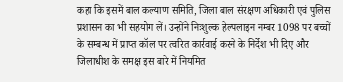कहा कि इसमें बाल कल्याण समिति, जिला बाल संरक्षण अधिकारी एवं पुलिस प्रशासन का भी सहयोग लें। उन्होंने निःशुल्क हेल्पलाइन नम्बर 1098 पर बच्चों के सम्बन्ध में प्राप्त कॉल पर त्वरित कार्रवाई करने के निर्देश भी दिए और जिलाधीश के समक्ष इस बारे में नियमित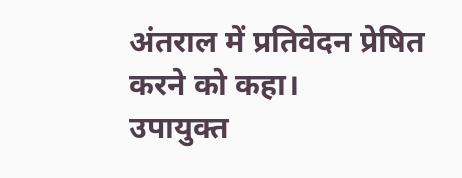अंतराल में प्रतिवेदन प्रेषित करने को कहा।
उपायुक्त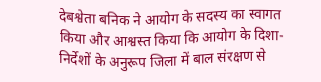देबश्वेता बनिक ने आयोग के सदस्य का स्वागत किया और आश्वस्त किया कि आयोग के दिशा-निर्देशों के अनुरूप जिला में बाल संरक्षण से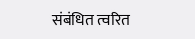संबंधित त्वरित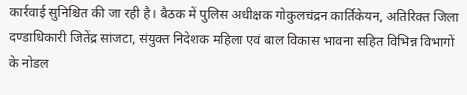कार्रवाई सुनिश्चित की जा रही है। बैठक में पुलिस अधीक्षक गोकुलचंद्रन कार्तिकेयन, अतिरिक्त जिला दण्डाधिकारी जितेंद्र सांजटा, संयुक्त निदेशक महिला एवं बाल विकास भावना सहित विभिन्न विभागों के नोडल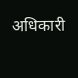अधिकारी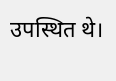उपस्थित थे।